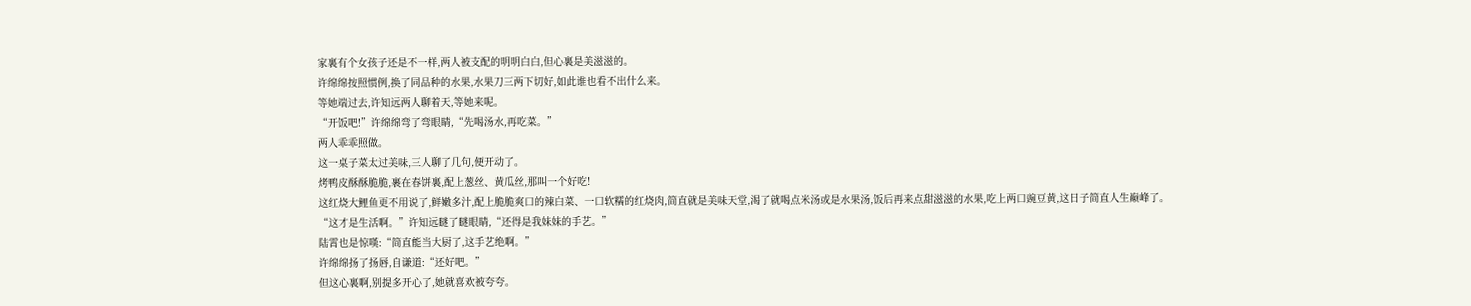家裏有个女孩子还是不一样,两人被支配的明明白白,但心裏是美滋滋的。
许绵绵按照惯例,换了同品种的水果,水果刀三两下切好,如此谁也看不出什么来。
等她端过去,许知远两人聊着天,等她来呢。
“开饭吧!”许绵绵弯了弯眼睛,“先喝汤水,再吃菜。”
两人乖乖照做。
这一桌子菜太过美味,三人聊了几句,便开动了。
烤鸭皮酥酥脆脆,裹在春饼裏,配上葱丝、黄瓜丝,那叫一个好吃!
这红烧大鲤鱼更不用说了,鲜嫩多汁,配上脆脆爽口的辣白菜、一口软糯的红烧肉,简直就是美味天堂,渴了就喝点米汤或是水果汤,饭后再来点甜滋滋的水果,吃上两口豌豆黄,这日子简直人生巅峰了。
“这才是生活啊。”许知远瞇了瞇眼睛,“还得是我妹妹的手艺。”
陆霄也是惊嘆:“简直能当大厨了,这手艺绝啊。”
许绵绵扬了扬唇,自谦道:“还好吧。”
但这心裏啊,别提多开心了,她就喜欢被夸夸。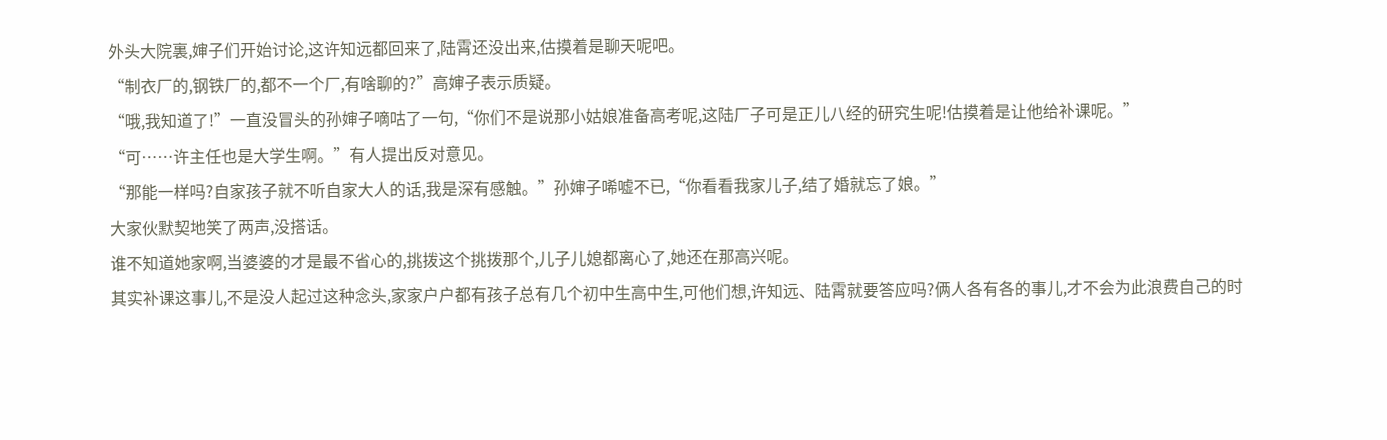外头大院裏,婶子们开始讨论,这许知远都回来了,陆霄还没出来,估摸着是聊天呢吧。
“制衣厂的,钢铁厂的,都不一个厂,有啥聊的?”高婶子表示质疑。
“哦,我知道了!”一直没冒头的孙婶子嘀咕了一句,“你们不是说那小姑娘准备高考呢,这陆厂子可是正儿八经的研究生呢!估摸着是让他给补课呢。”
“可……许主任也是大学生啊。”有人提出反对意见。
“那能一样吗?自家孩子就不听自家大人的话,我是深有感触。”孙婶子唏嘘不已,“你看看我家儿子,结了婚就忘了娘。”
大家伙默契地笑了两声,没搭话。
谁不知道她家啊,当婆婆的才是最不省心的,挑拨这个挑拨那个,儿子儿媳都离心了,她还在那高兴呢。
其实补课这事儿,不是没人起过这种念头,家家户户都有孩子总有几个初中生高中生,可他们想,许知远、陆霄就要答应吗?俩人各有各的事儿,才不会为此浪费自己的时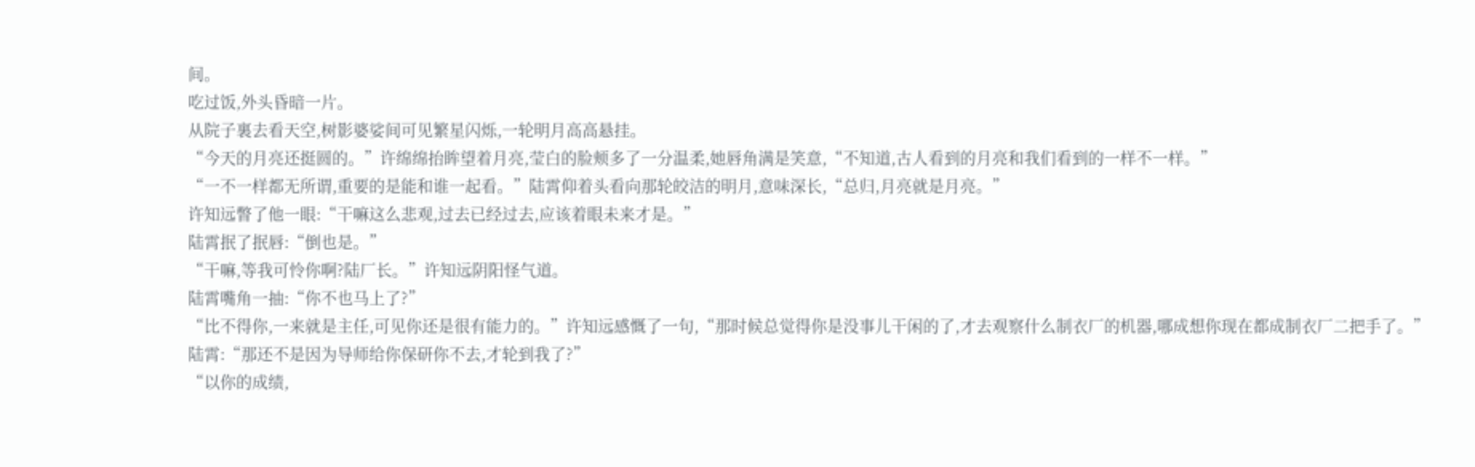间。
吃过饭,外头昏暗一片。
从院子裏去看天空,树影婆娑间可见繁星闪烁,一轮明月高高悬挂。
“今天的月亮还挺圆的。”许绵绵抬眸望着月亮,莹白的脸颊多了一分温柔,她唇角满是笑意,“不知道,古人看到的月亮和我们看到的一样不一样。”
“一不一样都无所谓,重要的是能和谁一起看。”陆霄仰着头看向那轮皎洁的明月,意味深长,“总归,月亮就是月亮。”
许知远瞥了他一眼:“干嘛这么悲观,过去已经过去,应该着眼未来才是。”
陆霄抿了抿唇:“倒也是。”
“干嘛,等我可怜你啊?陆厂长。”许知远阴阳怪气道。
陆霄嘴角一抽:“你不也马上了?”
“比不得你,一来就是主任,可见你还是很有能力的。”许知远感慨了一句,“那时候总觉得你是没事儿干闲的了,才去观察什么制衣厂的机器,哪成想你现在都成制衣厂二把手了。”
陆霄:“那还不是因为导师给你保研你不去,才轮到我了?”
“以你的成绩,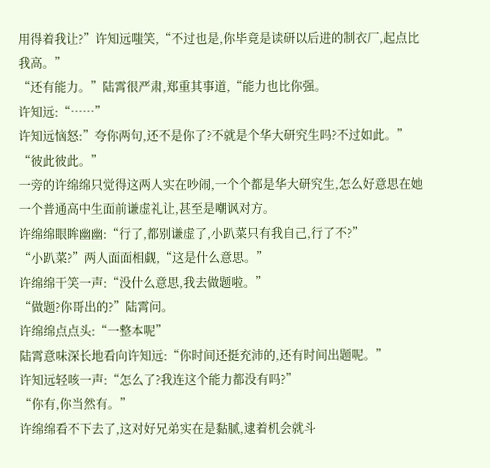用得着我让?”许知远嗤笑,“不过也是,你毕竟是读研以后进的制衣厂,起点比我高。”
“还有能力。”陆霄很严肃,郑重其事道,“能力也比你强。
许知远:“……”
许知远恼怒:”夸你两句,还不是你了?不就是个华大研究生吗?不过如此。”
“彼此彼此。”
一旁的许绵绵只觉得这两人实在吵闹,一个个都是华大研究生,怎么好意思在她一个普通高中生面前谦虚礼让,甚至是嘲讽对方。
许绵绵眼眸幽幽:“行了,都别谦虚了,小趴菜只有我自己,行了不?”
“小趴菜?”两人面面相觑,“这是什么意思。”
许绵绵干笑一声:“没什么意思,我去做题啦。”
“做题?你哥出的?”陆霄问。
许绵绵点点头:“一整本呢”
陆霄意味深长地看向许知远:“你时间还挺充沛的,还有时间出题呢。”
许知远轻咳一声:“怎么了?我连这个能力都没有吗?”
“你有,你当然有。”
许绵绵看不下去了,这对好兄弟实在是黏腻,逮着机会就斗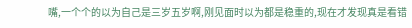嘴,一个个的以为自己是三岁五岁啊,刚见面时以为都是稳重的,现在才发现真是看错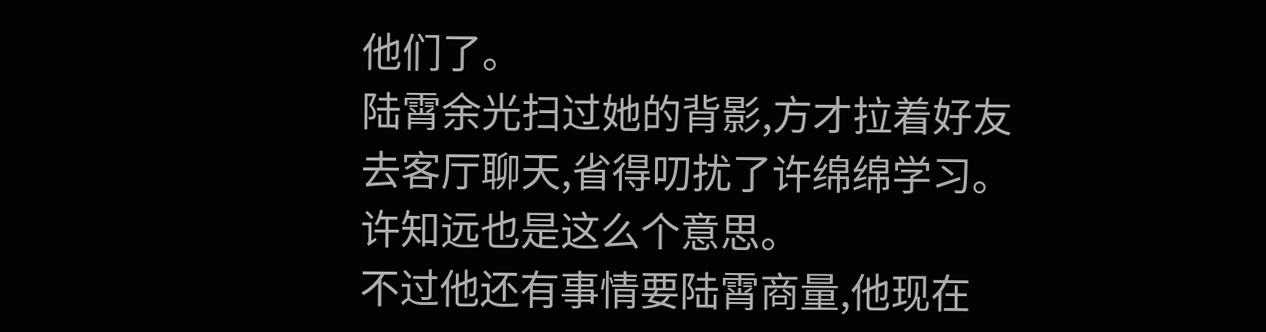他们了。
陆霄余光扫过她的背影,方才拉着好友去客厅聊天,省得叨扰了许绵绵学习。
许知远也是这么个意思。
不过他还有事情要陆霄商量,他现在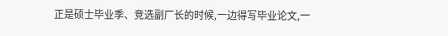正是硕士毕业季、竞选副厂长的时候,一边得写毕业论文,一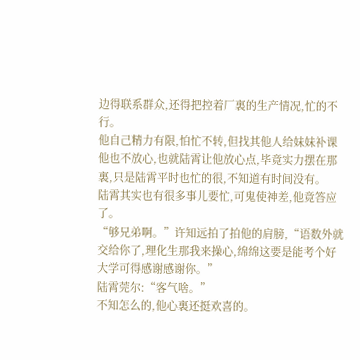边得联系群众,还得把控着厂裏的生产情况,忙的不行。
他自己精力有限,怕忙不转,但找其他人给妹妹补课他也不放心,也就陆霄让他放心点,毕竟实力摆在那裏,只是陆霄平时也忙的很,不知道有时间没有。
陆霄其实也有很多事儿要忙,可鬼使神差,他竟答应了。
“够兄弟啊。”许知远拍了拍他的肩膀,“语数外就交给你了,理化生那我来操心,绵绵这要是能考个好大学可得感谢感谢你。”
陆霄莞尔:“客气啥。”
不知怎么的,他心裏还挺欢喜的。